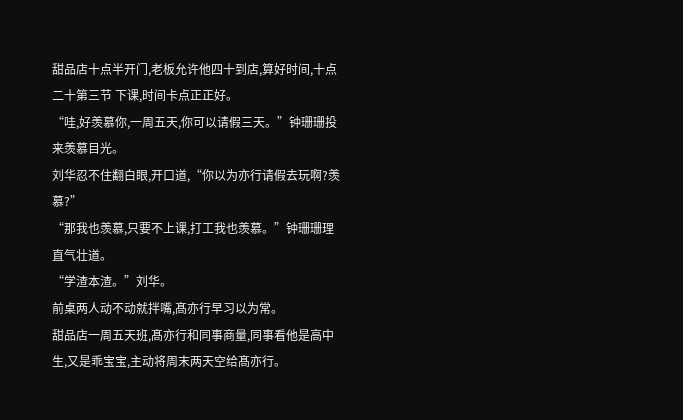甜品店十点半开门,老板允许他四十到店,算好时间,十点二十第三节 下课,时间卡点正正好。
“哇,好羡慕你,一周五天,你可以请假三天。”钟珊珊投来羡慕目光。
刘华忍不住翻白眼,开口道,“你以为亦行请假去玩啊?羡慕?”
“那我也羡慕,只要不上课,打工我也羡慕。”钟珊珊理直气壮道。
“学渣本渣。”刘华。
前桌两人动不动就拌嘴,髙亦行早习以为常。
甜品店一周五天班,髙亦行和同事商量,同事看他是高中生,又是乖宝宝,主动将周末两天空给髙亦行。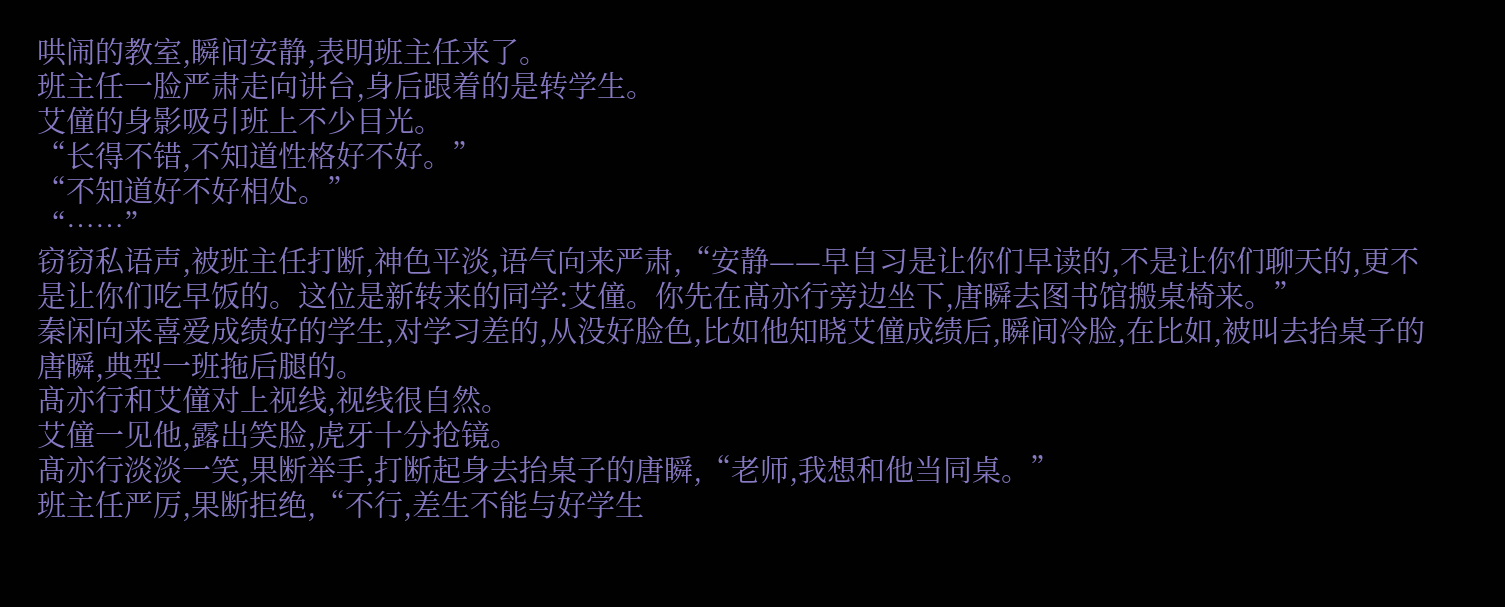哄闹的教室,瞬间安静,表明班主任来了。
班主任一脸严肃走向讲台,身后跟着的是转学生。
艾僮的身影吸引班上不少目光。
“长得不错,不知道性格好不好。”
“不知道好不好相处。”
“……”
窃窃私语声,被班主任打断,神色平淡,语气向来严肃,“安静——早自习是让你们早读的,不是让你们聊天的,更不是让你们吃早饭的。这位是新转来的同学:艾僮。你先在髙亦行旁边坐下,唐瞬去图书馆搬桌椅来。”
秦闲向来喜爱成绩好的学生,对学习差的,从没好脸色,比如他知晓艾僮成绩后,瞬间冷脸,在比如,被叫去抬桌子的唐瞬,典型一班拖后腿的。
髙亦行和艾僮对上视线,视线很自然。
艾僮一见他,露出笑脸,虎牙十分抢镜。
髙亦行淡淡一笑,果断举手,打断起身去抬桌子的唐瞬,“老师,我想和他当同桌。”
班主任严厉,果断拒绝,“不行,差生不能与好学生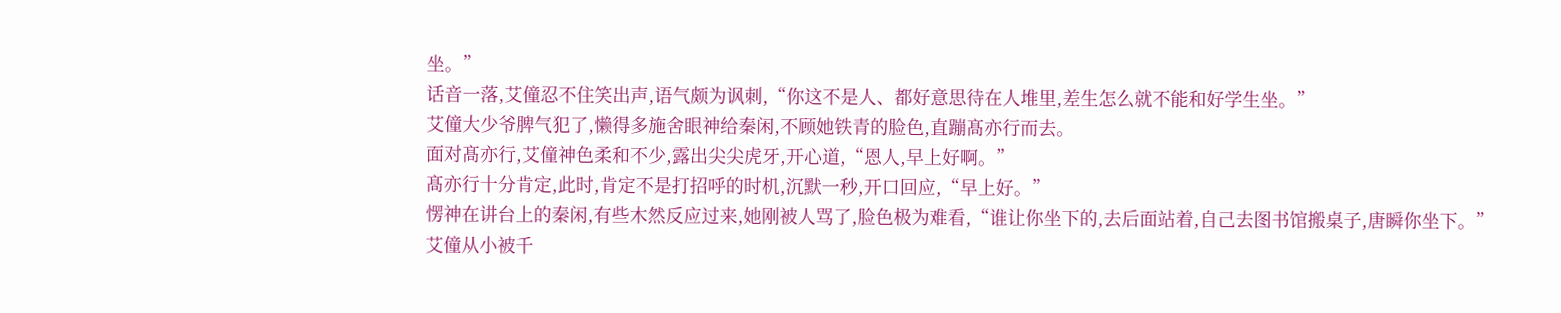坐。”
话音一落,艾僮忍不住笑出声,语气颇为讽刺,“你这不是人、都好意思待在人堆里,差生怎么就不能和好学生坐。”
艾僮大少爷脾气犯了,懒得多施舍眼神给秦闲,不顾她铁青的脸色,直蹦髙亦行而去。
面对髙亦行,艾僮神色柔和不少,露出尖尖虎牙,开心道,“恩人,早上好啊。”
髙亦行十分肯定,此时,肯定不是打招呼的时机,沉默一秒,开口回应,“早上好。”
愣神在讲台上的秦闲,有些木然反应过来,她刚被人骂了,脸色极为难看,“谁让你坐下的,去后面站着,自己去图书馆搬桌子,唐瞬你坐下。”
艾僮从小被千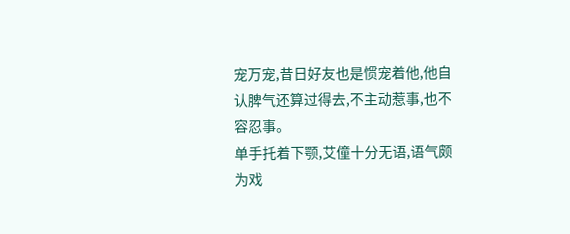宠万宠,昔日好友也是惯宠着他,他自认脾气还算过得去,不主动惹事,也不容忍事。
单手托着下颚,艾僮十分无语,语气颇为戏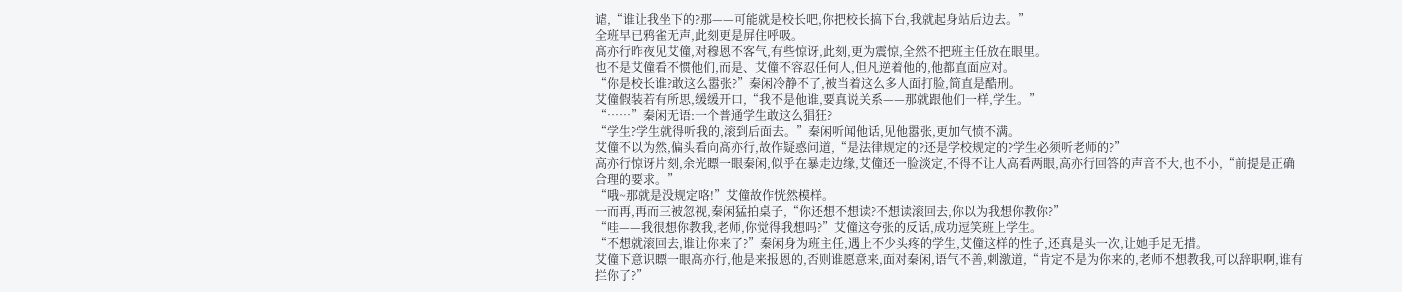谑,“谁让我坐下的?那——可能就是校长吧,你把校长搞下台,我就起身站后边去。”
全班早已鸦雀无声,此刻更是屏住呼吸。
髙亦行昨夜见艾僮,对穆恩不客气,有些惊讶,此刻,更为震惊,全然不把班主任放在眼里。
也不是艾僮看不惯他们,而是、艾僮不容忍任何人,但凡逆着他的,他都直面应对。
“你是校长谁?敢这么嚣张?”秦闲冷静不了,被当着这么多人面打脸,简直是酷刑。
艾僮假装若有所思,缓缓开口,“我不是他谁,要真说关系——那就跟他们一样,学生。”
“……”秦闲无语:一个普通学生敢这么猖狂?
“学生?学生就得听我的,滚到后面去。”秦闲听闻他话,见他嚣张,更加气愤不满。
艾僮不以为然,偏头看向髙亦行,故作疑惑问道,“是法律规定的?还是学校规定的?学生必须听老师的?”
高亦行惊讶片刻,余光瞟一眼秦闲,似乎在暴走边缘,艾僮还一脸淡定,不得不让人高看两眼,高亦行回答的声音不大,也不小,“前提是正确合理的要求。”
“哦~那就是没规定咯!”艾僮故作恍然模样。
一而再,再而三被忽视,秦闲猛拍桌子,“你还想不想读?不想读滚回去,你以为我想你教你?”
“哇——我很想你教我,老师,你觉得我想吗?”艾僮这夸张的反话,成功逗笑班上学生。
“不想就滚回去,谁让你来了?”秦闲身为班主任,遇上不少头疼的学生,艾僮这样的性子,还真是头一次,让她手足无措。
艾僮下意识瞟一眼髙亦行,他是来报恩的,否则谁愿意来,面对秦闲,语气不善,刺激道,“肯定不是为你来的,老师不想教我,可以辞职啊,谁有拦你了?”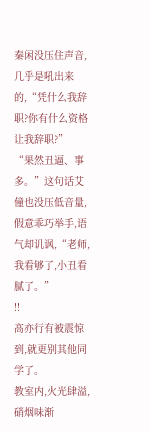秦闲没压住声音,几乎是吼出来的,“凭什么我辞职?你有什么资格让我辞职?”
“果然丑逼、事多。”这句话艾僮也没压低音量,假意乖巧举手,语气却讥讽,“老师,我看够了,小丑看腻了。”
!!
髙亦行有被震惊到,就更别其他同学了。
教室内,火光肆溢,硝烟味渐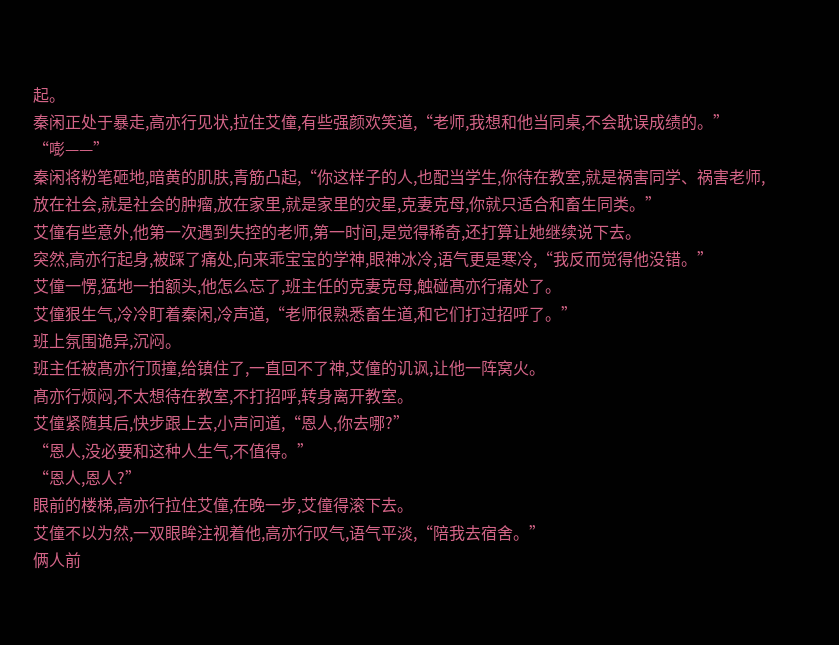起。
秦闲正处于暴走,高亦行见状,拉住艾僮,有些强颜欢笑道,“老师,我想和他当同桌,不会耽误成绩的。”
“嘭——”
秦闲将粉笔砸地,暗黄的肌肤,青筋凸起,“你这样子的人,也配当学生,你待在教室,就是祸害同学、祸害老师,放在社会,就是社会的肿瘤,放在家里,就是家里的灾星,克妻克母,你就只适合和畜生同类。”
艾僮有些意外,他第一次遇到失控的老师,第一时间,是觉得稀奇,还打算让她继续说下去。
突然,高亦行起身,被踩了痛处,向来乖宝宝的学神,眼神冰冷,语气更是寒冷,“我反而觉得他没错。”
艾僮一愣,猛地一拍额头,他怎么忘了,班主任的克妻克母,触碰髙亦行痛处了。
艾僮狠生气,冷冷盯着秦闲,冷声道,“老师很熟悉畜生道,和它们打过招呼了。”
班上氛围诡异,沉闷。
班主任被髙亦行顶撞,给镇住了,一直回不了神,艾僮的讥讽,让他一阵窝火。
髙亦行烦闷,不太想待在教室,不打招呼,转身离开教室。
艾僮紧随其后,快步跟上去,小声问道,“恩人,你去哪?”
“恩人,没必要和这种人生气,不值得。”
“恩人,恩人?”
眼前的楼梯,高亦行拉住艾僮,在晚一步,艾僮得滚下去。
艾僮不以为然,一双眼眸注视着他,高亦行叹气,语气平淡,“陪我去宿舍。”
俩人前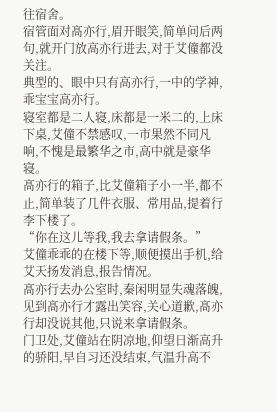往宿舍。
宿管面对髙亦行,眉开眼笑,简单问后两句,就开门放高亦行进去,对于艾僮都没关注。
典型的、眼中只有高亦行,一中的学神,乖宝宝高亦行。
寝室都是二人寝,床都是一米二的,上床下桌,艾僮不禁感叹,一市果然不同凡响,不愧是最繁华之市,高中就是豪华寝。
髙亦行的箱子,比艾僮箱子小一半,都不止,简单装了几件衣服、常用品,提着行李下楼了。
“你在这儿等我,我去拿请假条。”
艾僮乖乖的在楼下等,顺便摸出手机,给艾天扬发消息,报告情况。
髙亦行去办公室时,秦闲明显失魂落魄,见到髙亦行才露出笑容,关心道歉,髙亦行却没说其他,只说来拿请假条。
门卫处,艾僮站在阴凉地,仰望日渐高升的骄阳,早自习还没结束,气温升高不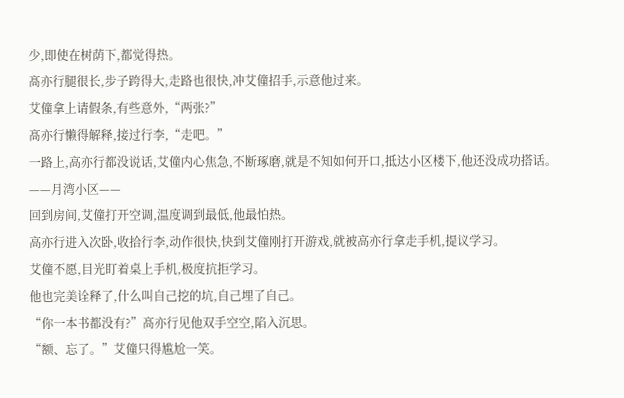少,即使在树荫下,都觉得热。
髙亦行腿很长,步子跨得大,走路也很快,冲艾僮招手,示意他过来。
艾僮拿上请假条,有些意外,“两张?”
髙亦行懒得解释,接过行李,“走吧。”
一路上,高亦行都没说话,艾僮内心焦急,不断琢磨,就是不知如何开口,抵达小区楼下,他还没成功搭话。
——月湾小区——
回到房间,艾僮打开空调,温度调到最低,他最怕热。
高亦行进入次卧,收拾行李,动作很快,快到艾僮刚打开游戏,就被高亦行拿走手机,提议学习。
艾僮不愿,目光盯着桌上手机,极度抗拒学习。
他也完美诠释了,什么叫自己挖的坑,自己埋了自己。
“你一本书都没有?”髙亦行见他双手空空,陷入沉思。
“额、忘了。”艾僮只得尴尬一笑。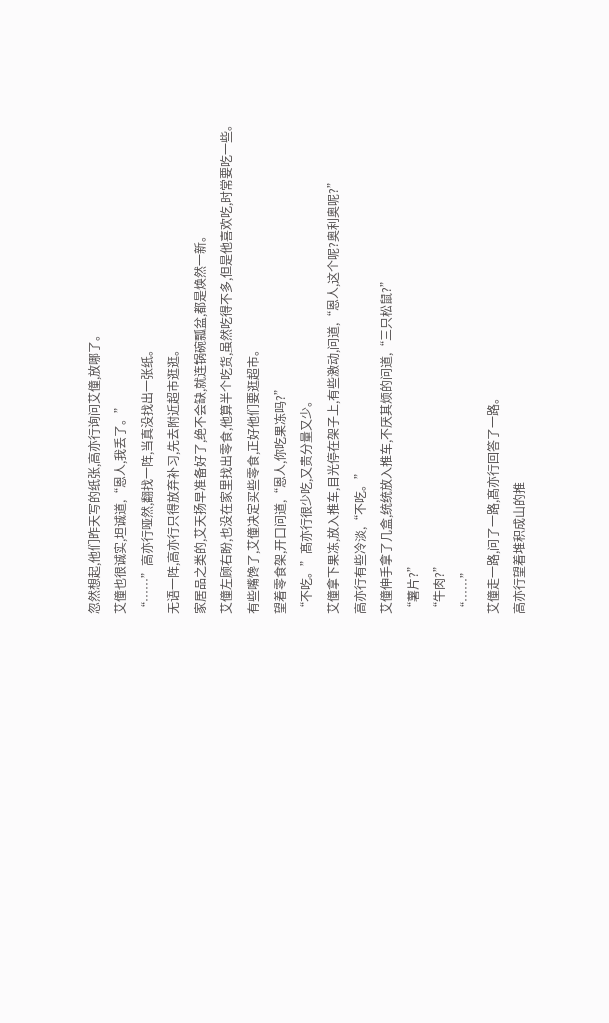忽然想起,他们昨天写的纸张,高亦行询问艾僮,放哪了。
艾僮也很诚实,坦诚道,“恩人,我丢了。”
“……”高亦行哑然,翻找一阵,当真没找出一张纸。
无语一阵,高亦行只得放弃补习,先去附近超市逛逛。
家居品之类的,艾天扬早准备好了,绝不会缺,就连锅碗瓢盆,都是焕然一新。
艾僮左顾右盼,也没在家里找出零食,他算半个吃货,虽然吃得不多,但是他喜欢吃,时常要吃一些。
有些嘴馋了,艾僮决定买些零食,正好他们要逛超市。
望着零食架,开口问道,“恩人,你吃果冻吗?”
“不吃。”髙亦行很少吃,又贵分量又少。
艾僮拿下果冻,放入推车,目光停在架子上,有些激动,问道,“恩人,这个呢?奥利奥呢?”
高亦行有些冷淡,“不吃。”
艾僮伸手拿了几盒,统统放入推车,不厌其烦的问道,“三只松鼠?”
“薯片?”
“牛肉?”
“……”
艾僮走一路,问了一路,髙亦行回答了一路。
高亦行望着堆积成山的推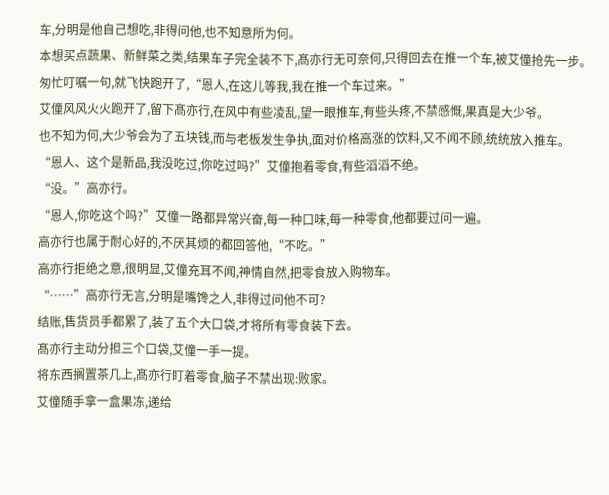车,分明是他自己想吃,非得问他,也不知意所为何。
本想买点蔬果、新鲜菜之类,结果车子完全装不下,髙亦行无可奈何,只得回去在推一个车,被艾僮抢先一步。
匆忙叮嘱一句,就飞快跑开了,“恩人,在这儿等我,我在推一个车过来。”
艾僮风风火火跑开了,留下髙亦行,在风中有些凌乱,望一眼推车,有些头疼,不禁感慨,果真是大少爷。
也不知为何,大少爷会为了五块钱,而与老板发生争执,面对价格高涨的饮料,又不闻不顾,统统放入推车。
“恩人、这个是新品,我没吃过,你吃过吗?”艾僮抱着零食,有些滔滔不绝。
“没。”高亦行。
“恩人,你吃这个吗?”艾僮一路都异常兴奋,每一种口味,每一种零食,他都要过问一遍。
高亦行也属于耐心好的,不厌其烦的都回答他,“不吃。”
高亦行拒绝之意,很明显,艾僮充耳不闻,神情自然,把零食放入购物车。
“……”高亦行无言,分明是嘴馋之人,非得过问他不可?
结账,售货员手都累了,装了五个大口袋,才将所有零食装下去。
髙亦行主动分担三个口袋,艾僮一手一提。
将东西搁置茶几上,髙亦行盯着零食,脑子不禁出现:败家。
艾僮随手拿一盒果冻,递给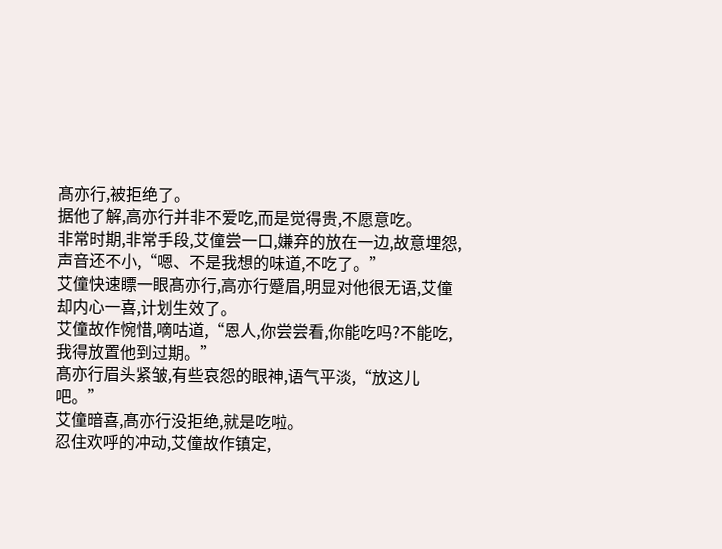髙亦行,被拒绝了。
据他了解,高亦行并非不爱吃,而是觉得贵,不愿意吃。
非常时期,非常手段,艾僮尝一口,嫌弃的放在一边,故意埋怨,声音还不小,“嗯、不是我想的味道,不吃了。”
艾僮快速瞟一眼髙亦行,高亦行蹙眉,明显对他很无语,艾僮却内心一喜,计划生效了。
艾僮故作惋惜,嘀咕道,“恩人,你尝尝看,你能吃吗?不能吃,我得放置他到过期。”
髙亦行眉头紧皱,有些哀怨的眼神,语气平淡,“放这儿吧。”
艾僮暗喜,髙亦行没拒绝,就是吃啦。
忍住欢呼的冲动,艾僮故作镇定,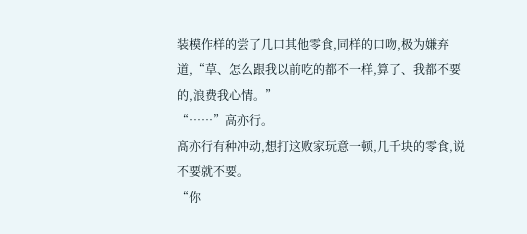装模作样的尝了几口其他零食,同样的口吻,极为嫌弃道,“草、怎么跟我以前吃的都不一样,算了、我都不要的,浪费我心情。”
“……”高亦行。
髙亦行有种冲动,想打这败家玩意一顿,几千块的零食,说不要就不要。
“你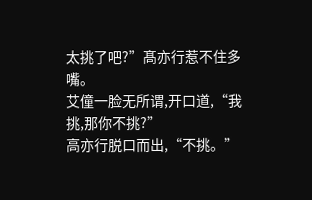太挑了吧?”髙亦行惹不住多嘴。
艾僮一脸无所谓,开口道,“我挑,那你不挑?”
高亦行脱口而出,“不挑。”